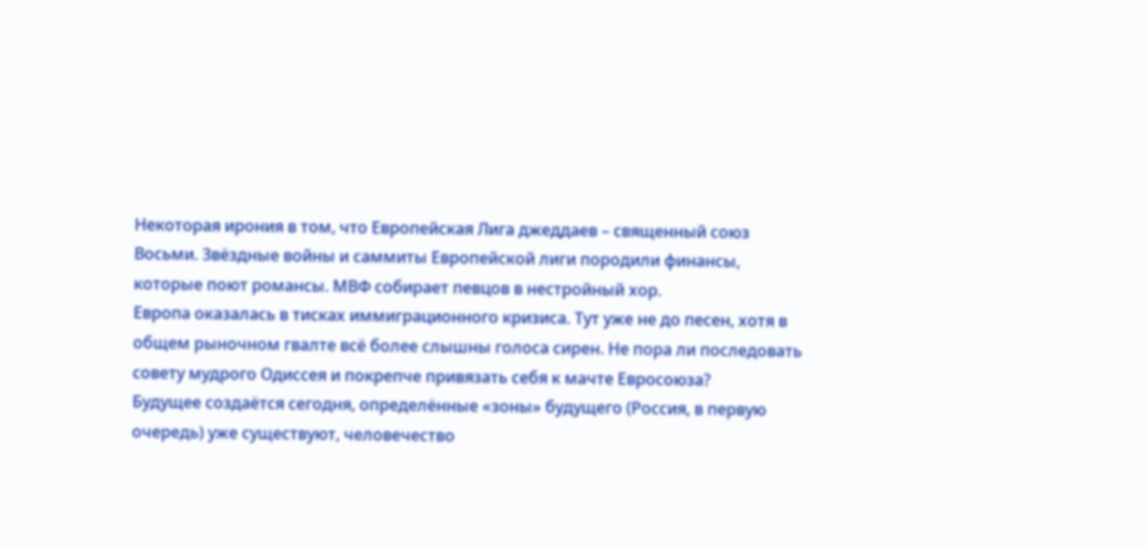Некоторая ирония в том, что Европейская Лига джеддаев – священный союз Восьми. Звёздные войны и саммиты Европейской лиги породили финансы, которые поют романсы. МВФ собирает певцов в нестройный хор.
Европа оказалась в тисках иммиграционного кризиса. Тут уже не до песен, хотя в общем рыночном гвалте всё более слышны голоса сирен. Не пора ли последовать совету мудрого Одиссея и покрепче привязать себя к мачте Евросоюза?
Будущее создаётся сегодня, определённые «зоны» будущего (Россия, в первую очередь) уже существуют, человечество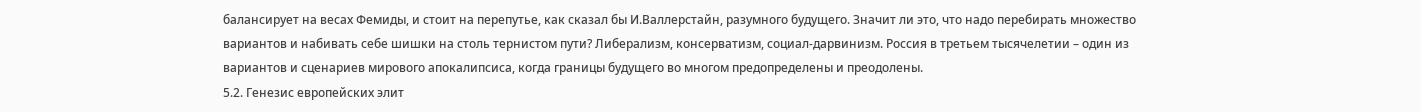балансирует на весах Фемиды, и стоит на перепутье, как сказал бы И.Валлерстайн, разумного будущего. Значит ли это, что надо перебирать множество вариантов и набивать себе шишки на столь тернистом пути? Либерализм, консерватизм, социал-дарвинизм. Россия в третьем тысячелетии – один из вариантов и сценариев мирового апокалипсиса, когда границы будущего во многом предопределены и преодолены.
5.2. Генезис европейских элит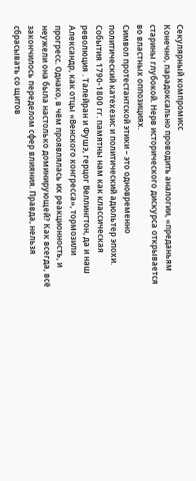Секулярный компромисс
Конечно, парадоксально проводить аналогии, «преданьям старины глубокой. Нерв исторического дискурса открывается во властных оппозициях.
Символ протестантской этики – это одновременно политический катехезис и политический адюльтер эпохи. События 1790-1800 гг. памятны нам как классическая революция . Талейран и Фушэ, герцог Веллингтон, да и наш Александр, как отцы «Венского конгресса», тормозили прогресс. Однако, в чём проявлялась их реакционность, и неужели она была настолько доминирующей? Как всегда, всё закончилось переделом сфер влияния. Правда, нельзя сбрасывать со щитов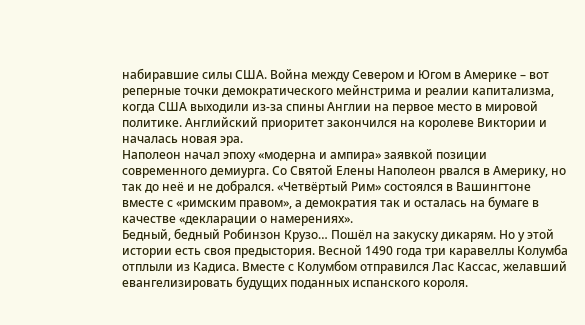набиравшие силы США. Война между Севером и Югом в Америке – вот реперные точки демократического мейнстрима и реалии капитализма, когда США выходили из-за спины Англии на первое место в мировой политике. Английский приоритет закончился на королеве Виктории и началась новая эра.
Наполеон начал эпоху «модерна и ампира» заявкой позиции современного демиурга. Со Святой Елены Наполеон рвался в Америку, но так до неё и не добрался. «Четвёртый Рим» состоялся в Вашингтоне вместе с «римским правом», а демократия так и осталась на бумаге в качестве «декларации о намерениях».
Бедный, бедный Робинзон Крузо… Пошёл на закуску дикарям. Но у этой истории есть своя предыстория. Весной 1490 года три каравеллы Колумба отплыли из Кадиса. Вместе с Колумбом отправился Лас Кассас, желавший евангелизировать будущих поданных испанского короля.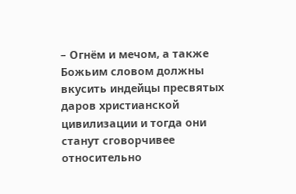– Огнём и мечом, а также Божьим словом должны вкусить индейцы пресвятых даров христианской цивилизации и тогда они станут сговорчивее относительно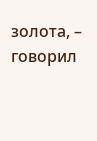золота, – говорил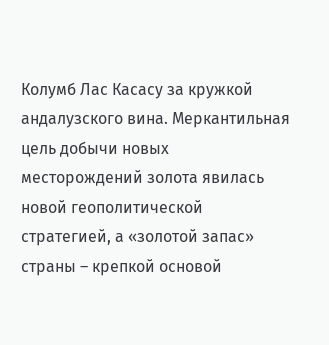Колумб Лас Касасу за кружкой андалузского вина. Меркантильная цель добычи новых месторождений золота явилась новой геополитической стратегией, а «золотой запас» страны – крепкой основой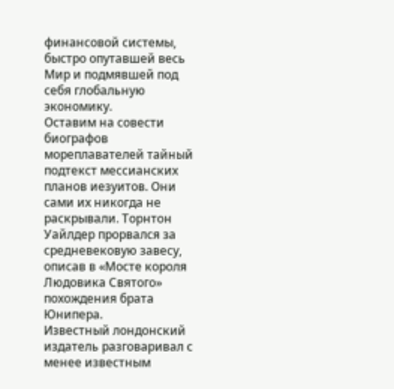финансовой системы, быстро опутавшей весь Мир и подмявшей под себя глобальную экономику.
Оставим на совести биографов мореплавателей тайный подтекст мессианских планов иезуитов. Они сами их никогда не раскрывали. Торнтон Уайлдер прорвался за средневековую завесу, описав в «Мосте короля Людовика Святого» похождения брата Юнипера.
Известный лондонский издатель разговаривал с менее известным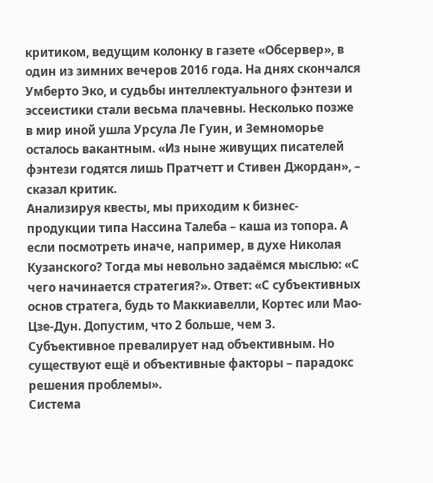критиком, ведущим колонку в газете «Обсервер», в один из зимних вечеров 2016 года. На днях скончался Умберто Эко, и судьбы интеллектуального фэнтези и эссеистики стали весьма плачевны. Несколько позже в мир иной ушла Урсула Ле Гуин, и Земноморье осталось вакантным. «Из ныне живущих писателей фэнтези годятся лишь Пратчетт и Стивен Джордан», – сказал критик.
Анализируя квесты, мы приходим к бизнес-продукции типа Нассина Талеба – каша из топора. А если посмотреть иначе, например, в духе Николая Кузанского? Тогда мы невольно задаёмся мыслью: «С чего начинается стратегия?». Ответ: «С субъективных основ стратега, будь то Маккиавелли, Кортес или Мао-Цзе-Дун. Допустим, что 2 больше, чем 3. Субъективное превалирует над объективным. Но существуют ещё и объективные факторы – парадокс решения проблемы».
Система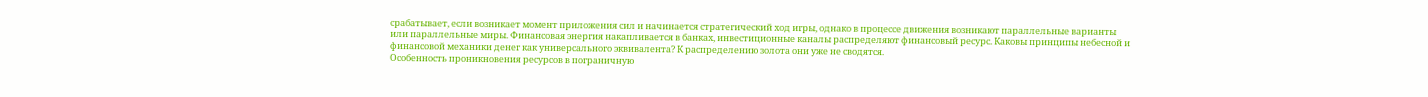срабатывает, если возникает момент приложения сил и начинается стратегический ход игры, однако в процессе движения возникают параллельные варианты или параллельные миры. Финансовая энергия накапливается в банках, инвестиционные каналы распределяют финансовый ресурс. Каковы принципы небесной и финансовой механики денег как универсального эквивалента? К распределению золота они уже не сводятся.
Особенность проникновения ресурсов в пограничную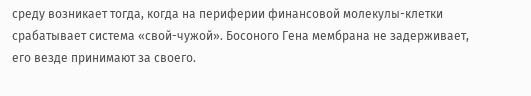среду возникает тогда, когда на периферии финансовой молекулы-клетки срабатывает система «свой-чужой». Босоного Гена мембрана не задерживает, его везде принимают за своего.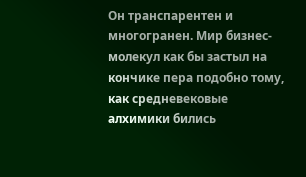Он транспарентен и многогранен. Мир бизнес-молекул как бы застыл на кончике пера подобно тому, как средневековые алхимики бились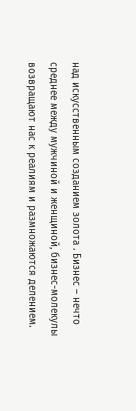над искусственным созданием золота . Бизнес – нечто среднее между мужчиной и женщиной, бизнес-молекулы возвращают нас к реалиям и размножаются делением.